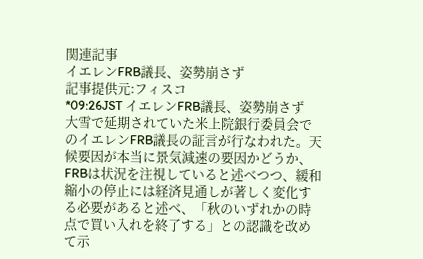関連記事
イエレンFRB議長、姿勢崩さず
記事提供元:フィスコ
*09:26JST イエレンFRB議長、姿勢崩さず
大雪で延期されていた米上院銀行委員会でのイエレンFRB議長の証言が行なわれた。天候要因が本当に景気減速の要因かどうか、FRBは状況を注視していると述べつつ、緩和縮小の停止には経済見通しが著しく変化する必要があると述べ、「秋のいずれかの時点で買い入れを終了する」との認識を改めて示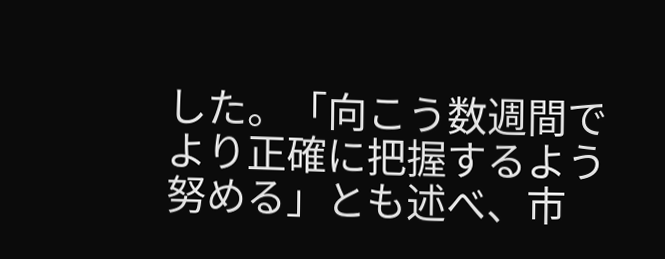した。「向こう数週間でより正確に把握するよう努める」とも述べ、市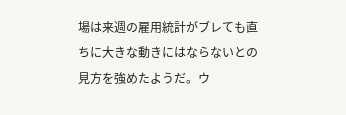場は来週の雇用統計がブレても直ちに大きな動きにはならないとの見方を強めたようだ。ウ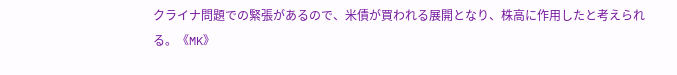クライナ問題での緊張があるので、米債が買われる展開となり、株高に作用したと考えられる。《MK》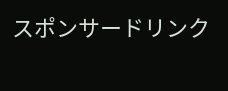スポンサードリンク